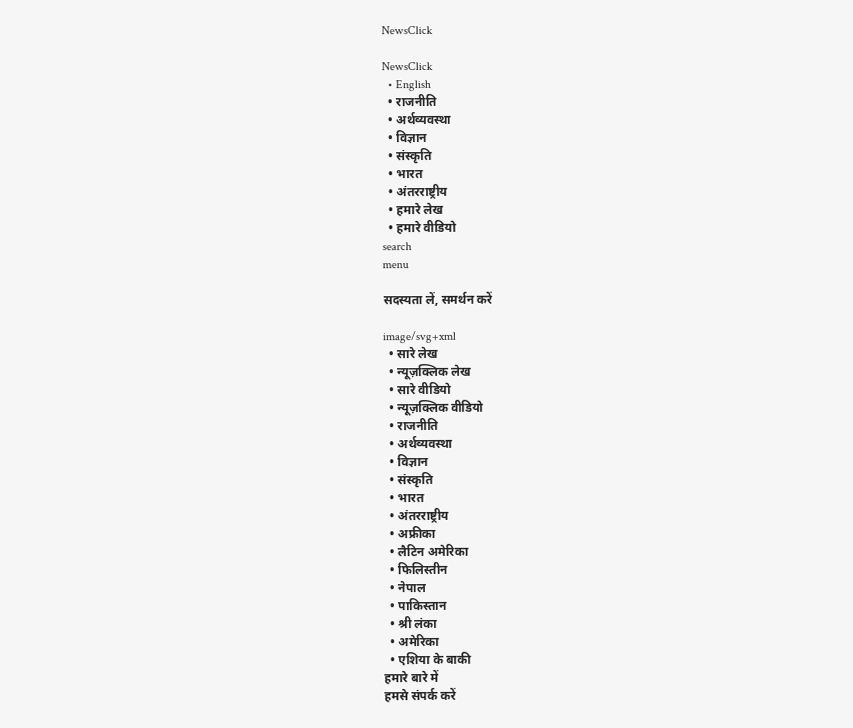NewsClick

NewsClick
  • English
  • राजनीति
  • अर्थव्यवस्था
  • विज्ञान
  • संस्कृति
  • भारत
  • अंतरराष्ट्रीय
  • हमारे लेख
  • हमारे वीडियो
search
menu

सदस्यता लें, समर्थन करें

image/svg+xml
  • सारे लेख
  • न्यूज़क्लिक लेख
  • सारे वीडियो
  • न्यूज़क्लिक वीडियो
  • राजनीति
  • अर्थव्यवस्था
  • विज्ञान
  • संस्कृति
  • भारत
  • अंतरराष्ट्रीय
  • अफ्रीका
  • लैटिन अमेरिका
  • फिलिस्तीन
  • नेपाल
  • पाकिस्तान
  • श्री लंका
  • अमेरिका
  • एशिया के बाकी
हमारे बारे में
हमसे संपर्क करें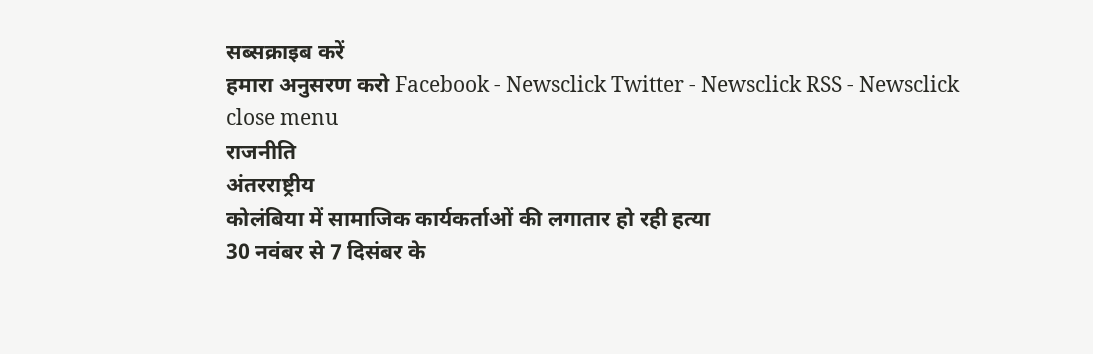सब्सक्राइब करें
हमारा अनुसरण करो Facebook - Newsclick Twitter - Newsclick RSS - Newsclick
close menu
राजनीति
अंतरराष्ट्रीय
कोलंबिया में सामाजिक कार्यकर्ताओं की लगातार हो रही हत्या
30 नवंबर से 7 दिसंबर के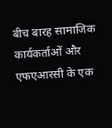बीच बारह सामाजिक कार्यकर्ताओं और एफएआरसी के एक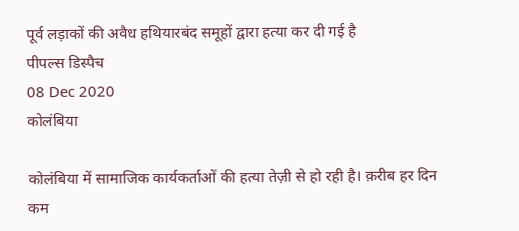पूर्व लड़ाकों की अवैध हथियारबंद समूहों द्वारा हत्या कर दी गई है
पीपल्स डिस्पैच
08 Dec 2020
कोलंबिया

कोलंबिया में सामाजिक कार्यकर्ताओं की हत्या तेज़ी से हो रही है। क़रीब हर दिन कम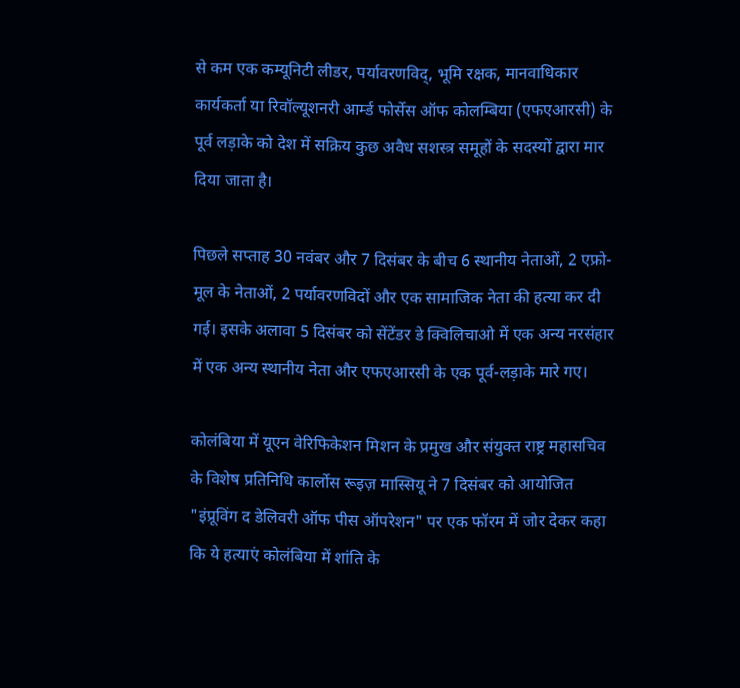से कम एक कम्यूनिटी लीडर, पर्यावरणविद्, भूमि रक्षक, मानवाधिकार कार्यकर्ता या रिवॉल्यूशनरी आर्म्ड फोर्सेस ऑफ कोलम्बिया (एफएआरसी) के पूर्व लड़ाके को देश में सक्रिय कुछ अवैध सशस्त्र समूहों के सदस्यों द्वारा मार दिया जाता है।

पिछले सप्ताह 30 नवंबर और 7 दिसंबर के बीच 6 स्थानीय नेताओं, 2 एफ्रो-मूल के नेताओं, 2 पर्यावरणविदों और एक सामाजिक नेता की हत्या कर दी गई। इसके अलावा 5 दिसंबर को सेंटेंडर डे क्विलिचाओ में एक अन्य नरसंहार में एक अन्य स्थानीय नेता और एफएआरसी के एक पूर्व-लड़ाके मारे गए।

कोलंबिया में यूएन वेरिफिकेशन मिशन के प्रमुख और संयुक्त राष्ट्र महासचिव के विशेष प्रतिनिधि कार्लोस रूइज़ मास्सियू ने 7 दिसंबर को आयोजित "इंप्रूविंग द डेलिवरी ऑफ पीस ऑपरेशन" पर एक फॉरम में जोर देकर कहा कि ये हत्याएं कोलंबिया में शांति के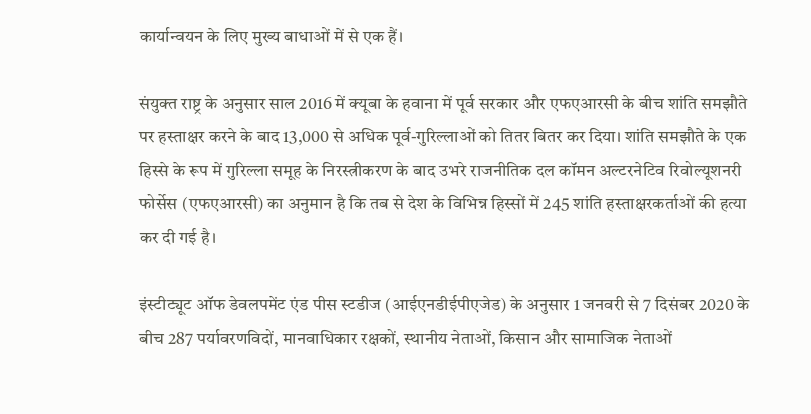कार्यान्वयन के लिए मुख्य बाधाओं में से एक हैं।

संयुक्त राष्ट्र के अनुसार साल 2016 में क्यूबा के हवाना में पूर्व सरकार और एफएआरसी के बीच शांति समझौते पर हस्ताक्षर करने के बाद 13,000 से अधिक पूर्व-गुरिल्लाओं को तितर बितर कर दिया। शांति समझौते के एक हिस्से के रूप में गुरिल्ला समूह के निरस्त्रीकरण के बाद उभरे राजनीतिक दल कॉमन अल्टरनेटिव रिवोल्यूशनरी फोर्सेस (एफएआरसी) का अनुमान है कि तब से देश के विभिन्न हिस्सों में 245 शांति हस्ताक्षरकर्ताओं की हत्या कर दी गई है।

इंस्टीट्यूट ऑफ डेवलपमेंट एंड पीस स्टडीज (आईएनडीईपीएजेड) के अनुसार 1 जनवरी से 7 दिसंबर 2020 के बीच 287 पर्यावरणविदों, मानवाधिकार रक्षकों, स्थानीय नेताओं, किसान और सामाजिक नेताओं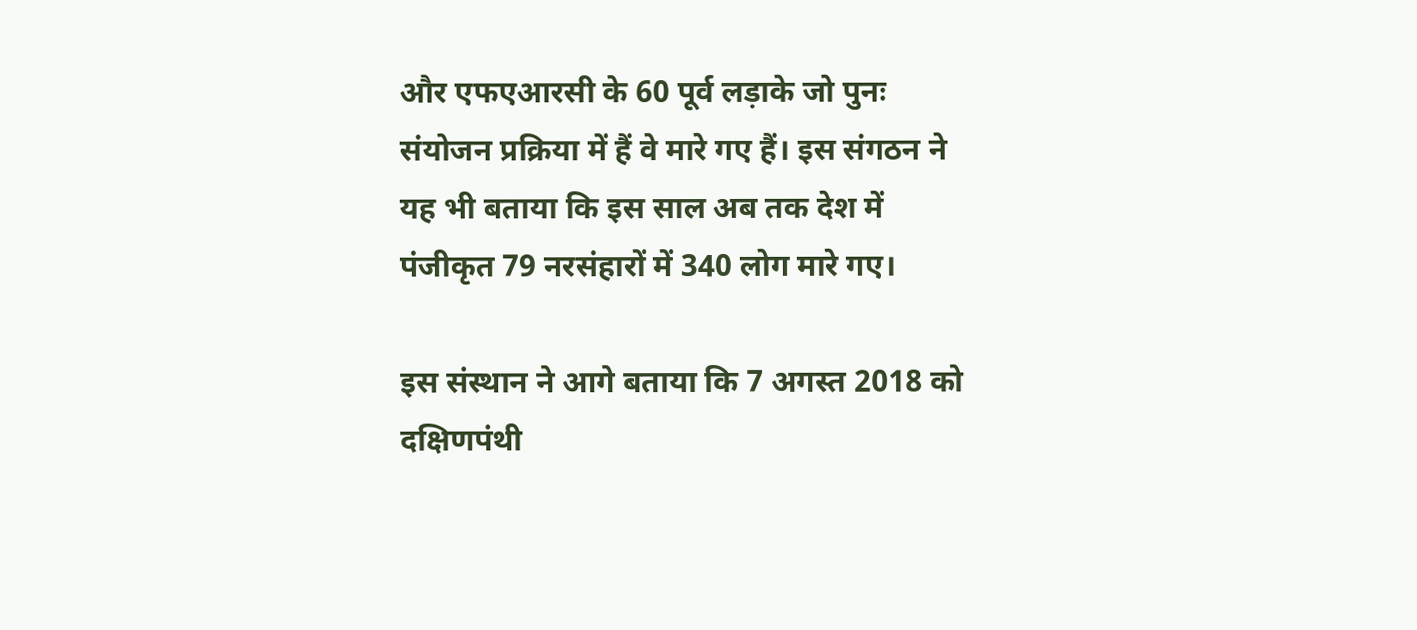और एफएआरसी के 60 पूर्व लड़ाके जो पुनः संयोजन प्रक्रिया में हैं वे मारे गए हैं। इस संगठन ने यह भी बताया कि इस साल अब तक देश में पंजीकृत 79 नरसंहारों में 340 लोग मारे गए।

इस संस्थान ने आगे बताया कि 7 अगस्त 2018 को दक्षिणपंथी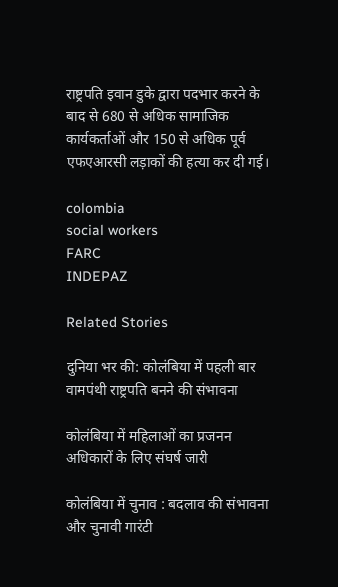राष्ट्रपति इवान डुके द्वारा पदभार करने के बाद से 680 से अधिक सामाजिक कार्यकर्ताओं और 150 से अधिक पूर्व एफएआरसी लड़ाकों की हत्या कर दी गई।

colombia
social workers
FARC
INDEPAZ

Related Stories

दुनिया भर की: कोलंबिया में पहली बार वामपंथी राष्ट्रपति बनने की संभावना

कोलंबिया में महिलाओं का प्रजनन अधिकारों के लिए संघर्ष जारी

कोलंबिया में चुनाव : बदलाव की संभावना और चुनावी गारंटी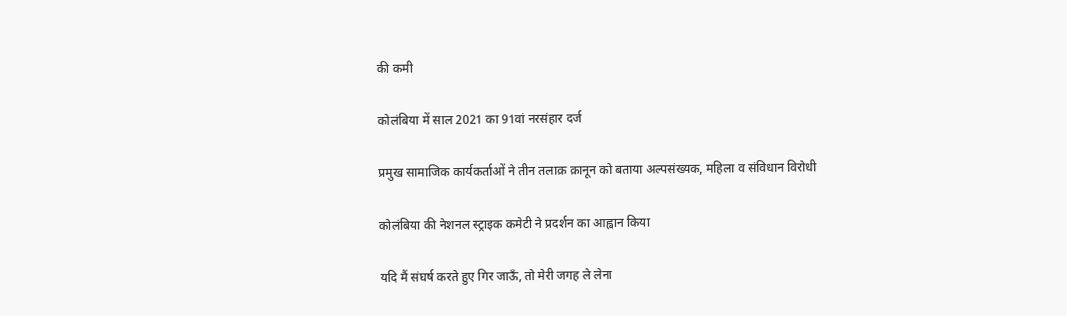की कमी

कोलंबिया में साल 2021 का 91वां नरसंहार दर्ज

प्रमुख सामाजिक कार्यकर्ताओं ने तीन तलाक़ क़ानून को बताया अल्पसंख्यक, महिला व संविधान विरोधी

कोलंबिया की नेशनल स्ट्राइक कमेटी ने प्रदर्शन का आह्वान किया

यदि मैं संघर्ष करते हुए गिर जाऊँ, तो मेरी जगह ले लेना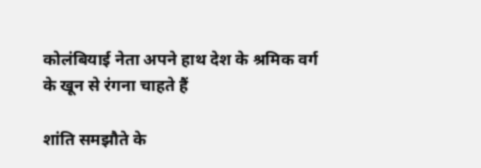कोलंबियाई नेता अपने हाथ देश के श्रमिक वर्ग के खून से रंगना चाहते हैं

शांति समझौते के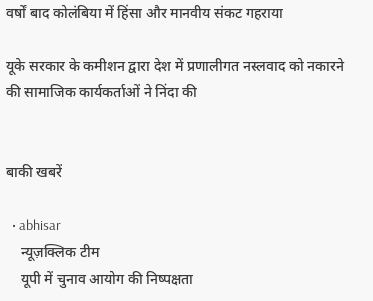वर्षों बाद कोलंबिया में हिंसा और मानवीय संकट गहराया

यूके सरकार के कमीशन द्वारा देश में प्रणालीगत नस्लवाद को नकारने की सामाजिक कार्यकर्ताओं ने निंदा की


बाकी खबरें

  • abhisar
    न्यूज़क्लिक टीम
    यूपी में चुनाव आयोग की निष्पक्षता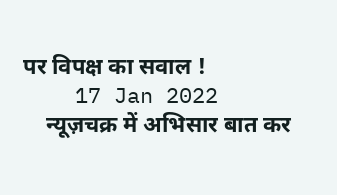पर विपक्ष का सवाल !
    17 Jan 2022
    न्यूज़चक्र में अभिसार बात कर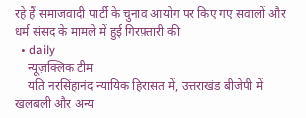रहे हैं समाजवादी पार्टी के चुनाव आयोग पर किए गए सवालों और धर्म संसद के मामले में हुई गिरफ़्तारी की
  • daily
    न्यूज़क्लिक टीम
    यति नरसिंहानंद न्यायिक हिरासत में, उत्तराखंड बीजेपी में खलबली और अन्य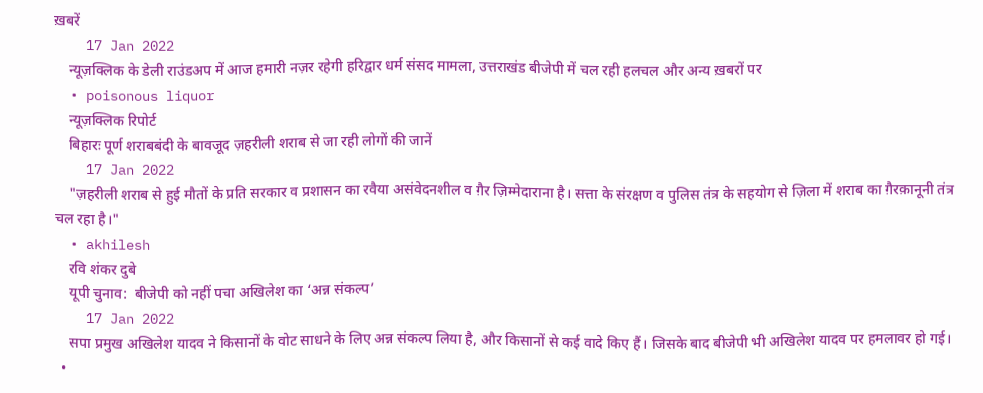ख़बरें
    17 Jan 2022
    न्यूज़क्लिक के डेली राउंडअप में आज हमारी नज़र रहेगी हरिद्वार धर्म संसद मामला, उत्तराखंड बीजेपी में चल रही हलचल और अन्य ख़बरों पर
  • poisonous liquor
    न्यूज़क्लिक रिपोर्ट
    बिहारः पूर्ण शराबबंदी के बावजूद ज़हरीली शराब से जा रही लोगों की जानें
    17 Jan 2022
    "ज़हरीली शराब से हुई मौतों के प्रति सरकार व प्रशासन का रवैया असंवेदनशील व ग़ैर ज़िम्मेदाराना है। सत्ता के संरक्षण व पुलिस तंत्र के सहयोग से ज़िला में शराब का ग़ैरक़ानूनी तंत्र चल रहा है।"
  • akhilesh
    रवि शंकर दुबे
    यूपी चुनाव:  बीजेपी को नहीं पचा अखिलेश का ‘अन्न संकल्प’
    17 Jan 2022
    सपा प्रमुख अखिलेश यादव ने किसानों के वोट साधने के लिए अन्न संकल्प लिया है, और किसानों से कई वादे किए हैं। जिसके बाद बीजेपी भी अखिलेश यादव पर हमलावर हो गई।
  •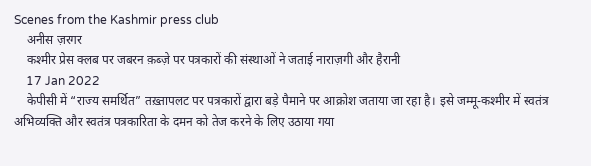Scenes from the Kashmir press club
    अनीस ज़रगर
    कश्मीर प्रेस क्लब पर जबरन क़ब्ज़े पर पत्रकारों की संस्थाओं ने जताई नाराज़गी और हैरानी
    17 Jan 2022
    केपीसी में “राज्य समर्थित” तख़्तापलट पर पत्रकारों द्वारा बड़े पैमाने पर आक्रोश जताया जा रहा है। इसे जम्मू-कश्मीर में स्वतंत्र अभिव्यक्ति और स्वतंत्र पत्रकारिता के दमन को तेज करने के लिए उठाया गया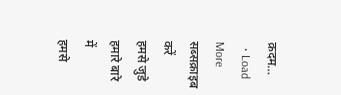क़दम…
  • Load More
सब्सक्राइब करें
हमसे जुडे
हमारे बारे में
हमसे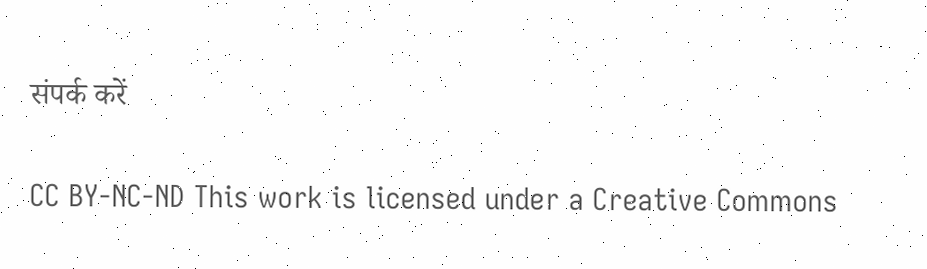संपर्क करें

CC BY-NC-ND This work is licensed under a Creative Commons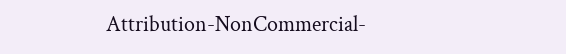Attribution-NonCommercial-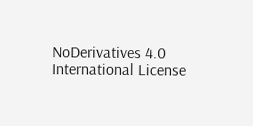NoDerivatives 4.0 International License